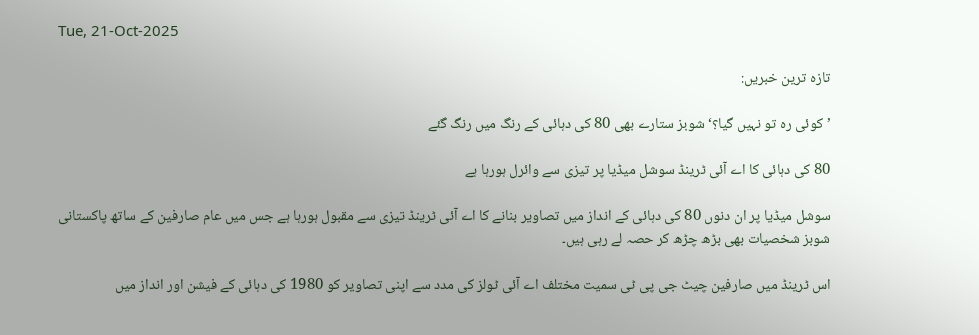Tue, 21-Oct-2025

تازہ ترین خبریں:

’کوئی رہ تو نہیں گیا؟‘ شوبز ستارے بھی 80 کی دہائی کے رنگ میں رنگ گئے

80 کی دہائی کا اے آئی ٹرینڈ سوشل میڈیا پر تیزی سے وائرل ہورہا ہے

سوشل میڈیا پر ان دنوں 80 کی دہائی کے انداز میں تصاویر بنانے کا اے آئی ٹرینڈ تیزی سے مقبول ہورہا ہے جس میں عام صارفین کے ساتھ پاکستانی شوبز شخصیات بھی بڑھ چڑھ کر حصہ لے رہی ہیں۔

اس ٹرینڈ میں صارفین چیٹ جی پی ٹی سمیت مختلف اے آئی ٹولز کی مدد سے اپنی تصاویر کو 1980 کی دہائی کے فیشن اور انداز میں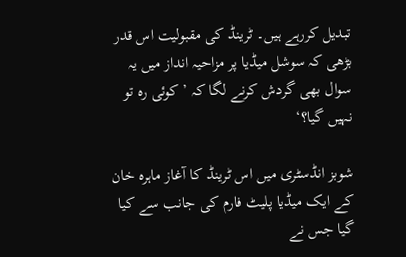تبدیل کررہے ہیں۔ ٹرینڈ کی مقبولیت اس قدر بڑھی کہ سوشل میڈیا پر مزاحیہ انداز میں یہ سوال بھی گردش کرنے لگا کہ ’کوئی رہ تو نہیں گیا؟‘

شوبز انڈسٹری میں اس ٹرینڈ کا آغاز ماہرہ خان کے ایک میڈیا پلیٹ فارم کی جانب سے کیا گیا جس نے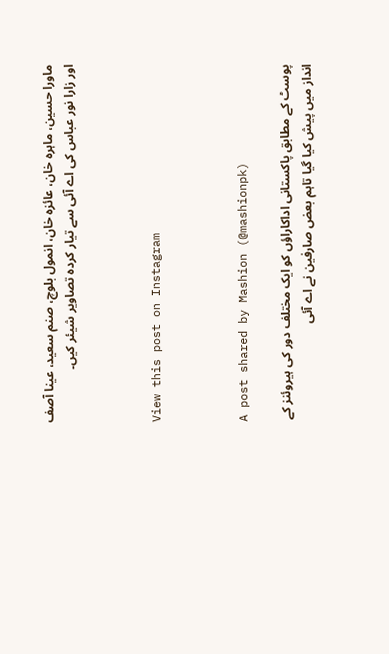ماورا حسین، ماہرہ خان، عائزہ خان، انمول بلوچ، صنم سعید، عینا آصف اور زارا نور عباس کی اے آئی سے تیار کردہ تصاویر شیئر کیں۔



View this post on Instagram



A post shared by Mashion (@mashionpk)

پوسٹ کے مطابق پاکستانی اداکاراؤں کو ایک مختلف دور کی ہیروئنز کے انداز میں پیش کیا گیا تاہم بعض صارفین نے اے آئی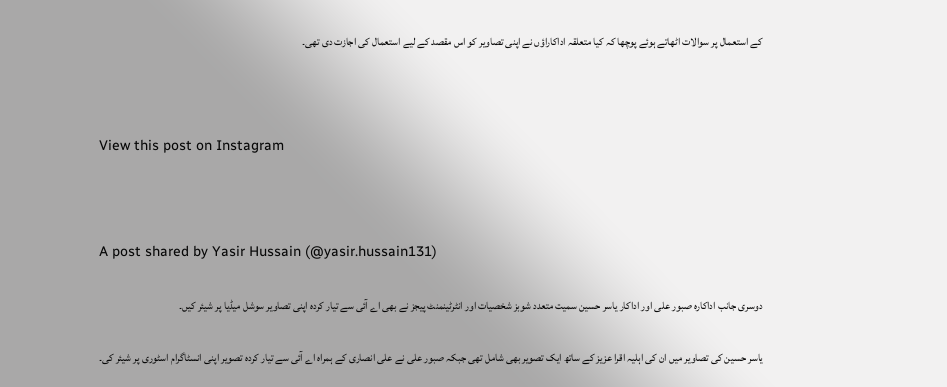کے استعمال پر سوالات اٹھاتے ہوئے پوچھا کہ کیا متعلقہ اداکاراؤں نے اپنی تصاویر کو اس مقصد کے لیے استعمال کی اجازت دی تھی۔



View this post on Instagram



A post shared by Yasir Hussain (@yasir.hussain131)

دوسری جانب اداکارہ صبور علی اور اداکار یاسر حسین سمیت متعدد شوبز شخصیات اور انٹرٹینمنٹ پیجز نے بھی اے آئی سے تیار کردہ اپنی تصاویر سوشل میڈیا پر شیئر کیں۔

یاسر حسین کی تصاویر میں ان کی اہلیہ اقرا عزیز کے ساتھ ایک تصویر بھی شامل تھی جبکہ صبور علی نے علی انصاری کے ہمراہ اے آئی سے تیار کردہ تصویر اپنی انسٹاگرام اسٹوری پر شیئر کی۔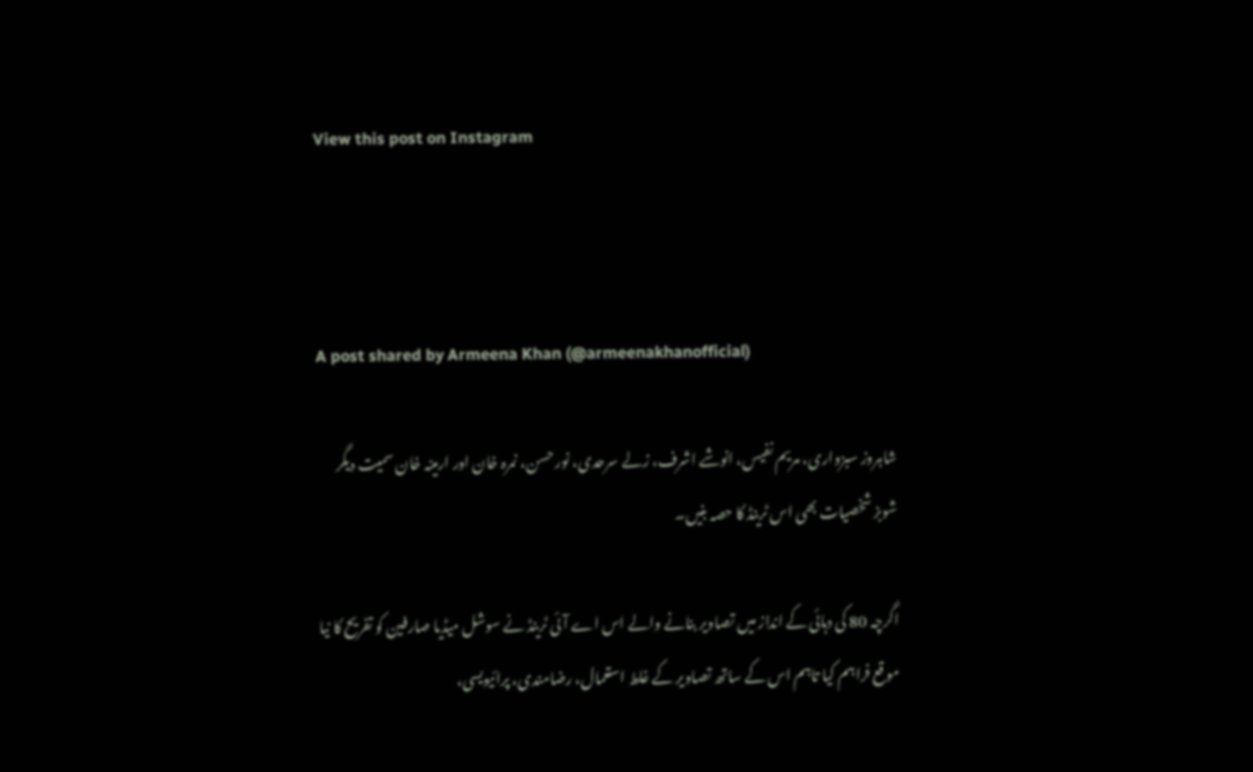View this post on Instagram



A post shared by Armeena Khan (@armeenakhanofficial)

شاہروز سبزواری، مریم نفیس، انوشے اشرف، زلے سرحدی، نور حسن، نمرہ خان اور ارمینہ خان سمیت دیگر شوبز شخصیات بھی اس ٹرینڈ کا حصہ بنیں۔

اگرچہ 80 کی دہائی کے انداز میں تصاویر بنانے والے اس اے آئی ٹرینڈ نے سوشل میڈیا صارفین کو تفریح کا نیا موقع فراہم کیا تاہم اس کے ساتھ تصاویر کے غلط استعمال، رضامندی، پرائیویسی،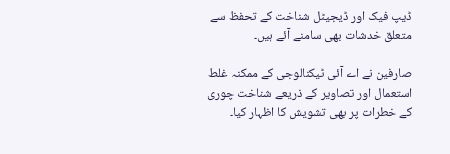ڈیپ فیک اور ڈیجیٹل شناخت کے تحفظ سے متعلق خدشات بھی سامنے آئے ہیں۔

صارفین نے اے آئی ٹیکنالوجی کے ممکنہ غلط استعمال اور تصاویر کے ذریعے شناخت چوری کے خطرات پر بھی تشویش کا اظہار کیا۔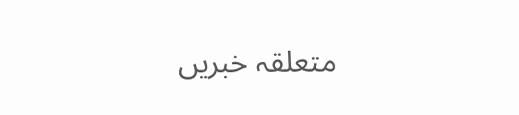متعلقہ خبریں